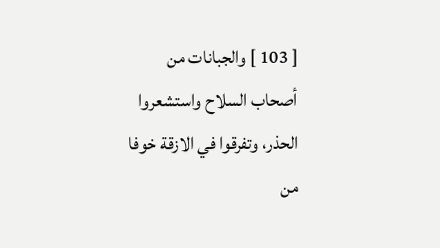[ 103 ] والجبانات من أصحاب السلاح واستشعروا الحذر، وتفرقوا في الازقة خوفا من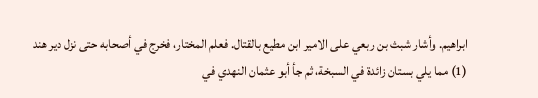ابراهيم. وأشار شبث بن ربعي على الامير ابن مطيع بالقتال. فعلم المختار، فخرج في أصحابه حتى نزل دير هند (1) مما يلي بستان زائدة في السبخة، ثم جأ أبو عثمان النهدي في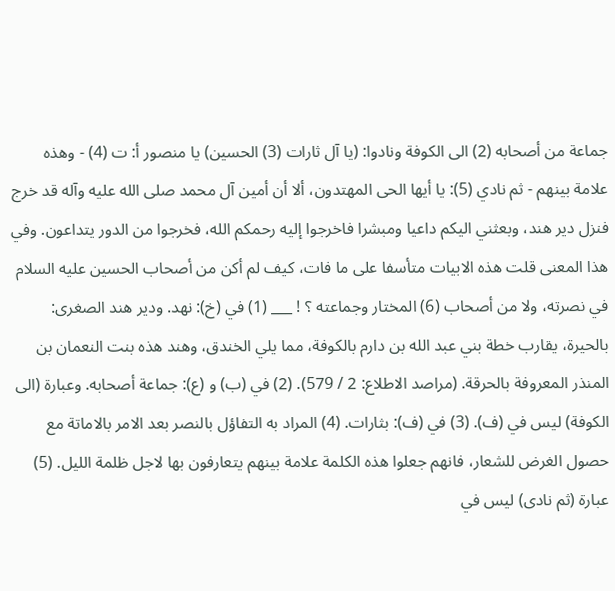جماعة من أصحابه (2) الى الكوفة ونادوا: (يا آل ثارات (3) الحسين) يا منصور أ: ت (4) - وهذه علامة بينهم - ثم نادي (5): يا أيها الحى المهتدون، ألا أن أمين آل محمد صلى الله عليه وآله قد خرج فنزل دير هند، وبعثني اليكم داعيا ومبشرا فاخرجوا إليه رحمكم الله، فخرجوا من الدور يتداعون. وفي هذا المعنى قلت هذه الابيات متأسفا على ما فات، كيف لم أكن من أصحاب الحسين عليه السلام في نصرته، ولا من أصحاب (6) المختار وجماعته ؟ ! ___ (1) في (خ): نهد. ودير هند الصغرى: بالحيرة، يقارب خطة بني عبد الله بن دارم بالكوفة، مما يلي الخندق، وهند هذه بنت النعمان بن المنذر المعروفة بالحرقة. (مراصد الاطلاع: 2 / 579). (2) في (ب) و (ع): جماعة أصحابه. وعبارة (الى الكوفة) ليس في (ف). (3) في (ف): بثارات. (4) المراد به التفاؤل بالنصر بعد الامر بالاماتة مع حصول الغرض للشعار، فانهم جعلوا هذه الكلمة علامة بينهم يتعارفون بها لاجل ظلمة الليل. (5) عبارة (ثم نادى) ليس في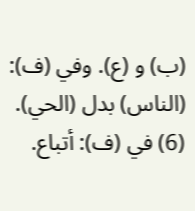(ب) و (ع). وفي (ف): (الناس) بدل (الحي). (6) في (ف): أتباع.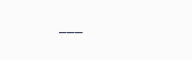___